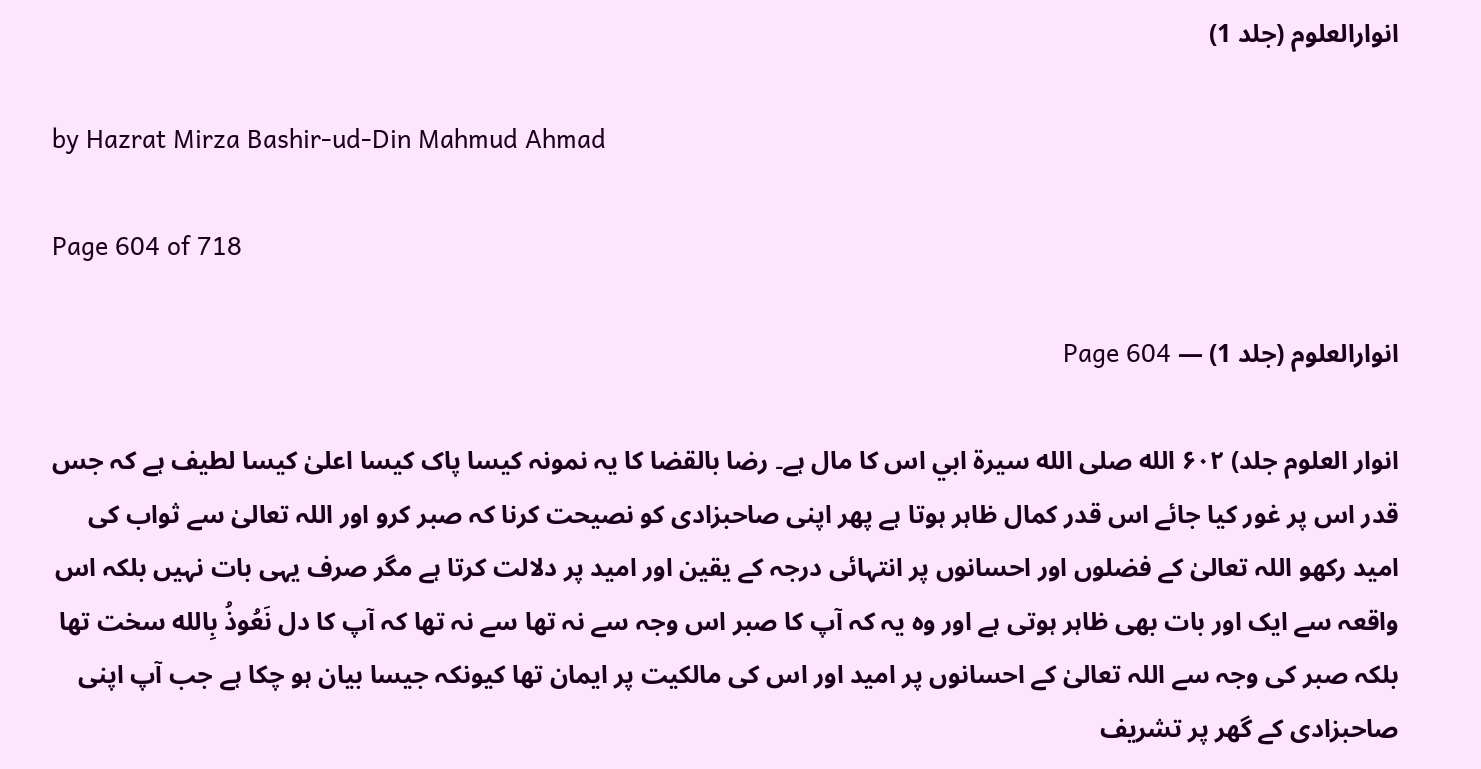انوارالعلوم (جلد 1)

by Hazrat Mirza Bashir-ud-Din Mahmud Ahmad

Page 604 of 718

انوارالعلوم (جلد 1) — Page 604

انوار العلوم جلد) ۶۰۲ الله صلى الله سيرة ابي اس کا مال ہے۔ رضا بالقضا کا یہ نمونہ کیسا پاک کیسا اعلیٰ کیسا لطیف ہے کہ جس قدر اس پر غور کیا جائے اس قدر کمال ظاہر ہوتا ہے پھر اپنی صاحبزادی کو نصیحت کرنا کہ صبر کرو اور اللہ تعالیٰ سے ثواب کی امید رکھو اللہ تعالیٰ کے فضلوں اور احسانوں پر انتہائی درجہ کے یقین اور امید پر دلالت کرتا ہے مگر صرف یہی بات نہیں بلکہ اس واقعہ سے ایک اور بات بھی ظاہر ہوتی ہے اور وہ یہ کہ آپ کا صبر اس وجہ سے نہ تھا سے نہ تھا کہ آپ کا دل نَعُوذُ بِالله سخت تھا بلکہ صبر کی وجہ سے اللہ تعالیٰ کے احسانوں پر امید اور اس کی مالکیت پر ایمان تھا کیونکہ جیسا بیان ہو چکا ہے جب آپ اپنی صاحبزادی کے گھر پر تشریف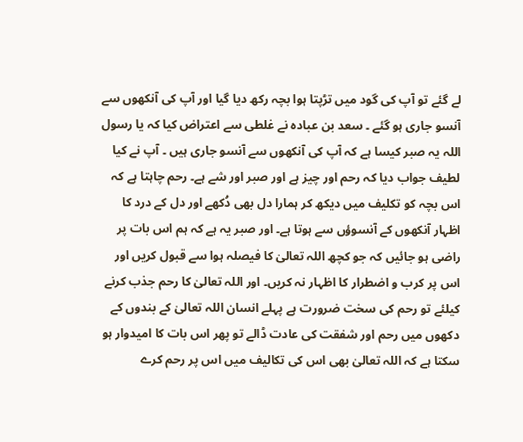لے گئے تو آپ کی گود میں تڑپتا ہوا بچہ رکھ دیا گیا اور آپ کی آنکھوں سے آنسو جاری ہو گئے ۔ سعد بن عبادہ نے غلطی سے اعتراض کیا کہ یا رسول اللہ یہ صبر کیسا ہے کہ آپ کی آنکھوں سے آنسو جاری ہیں ۔ آپ نے کیا لطیف جواب دیا کہ رحم اور چیز ہے اور صبر اور شے ہے۔ رحم چاہتا ہے کہ اس بچہ کو تکلیف میں دیکھ کر ہمارا دل بھی دُکھے اور دل کے درد کا اظہار آنکھوں کے آنسوؤں سے ہوتا ہے۔ اور صبر یہ ہے کہ ہم اس بات پر راضی ہو جائیں کہ جو کچھ اللہ تعالیٰ کا فیصلہ ہوا سے قبول کریں اور اس پر کرب و اضطرار کا اظہار نہ کریں۔ اور اللہ تعالیٰ کا رحم جذب کرنے کیلئے تو رحم کی سخت ضرورت ہے پہلے انسان اللہ تعالیٰ کے بندوں کے دکھوں میں رحم اور شفقت کی عادت ڈالے تو پھر اس بات کا امیدوار ہو سکتا ہے کہ اللہ تعالیٰ بھی اس کی تکالیف میں اس پر رحم کرے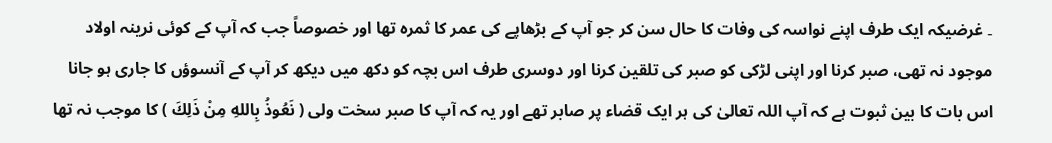۔ غرضیکہ ایک طرف اپنے نواسہ کی وفات کا حال سن کر جو آپ کے بڑھاپے کی عمر کا ثمرہ تھا اور خصوصاً جب کہ آپ کے کوئی نرینہ اولاد موجود نہ تھی، صبر کرنا اور اپنی لڑکی کو صبر کی تلقین کرنا اور دوسری طرف اس بچہ کو دکھ میں دیکھ کر آپ کے آنسوؤں کا جاری ہو جانا اس بات کا بین ثبوت ہے کہ آپ اللہ تعالیٰ کی ہر ایک قضاء پر صابر تھے اور یہ کہ آپ کا صبر سخت ولی ( نَعُوذُ بِاللهِ مِنْ ذَلِكَ ) کا موجب نہ تھا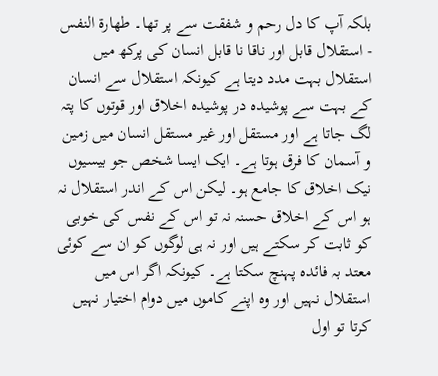بلکہ آپ کا دل رحم و شفقت سے پر تھا۔ طهارة النفس - استقلال قابل اور ناقا نا قابل انسان کی پرکھ میں استقلال بہت مدد دیتا ہے کیونکہ استقلال سے انسان کے بہت سے پوشیده در پوشیده اخلاق اور قوتوں کا پتہ لگ جاتا ہے اور مستقل اور غیر مستقل انسان میں زمین و آسمان کا فرق ہوتا ہے۔ ایک ایسا شخص جو بیسیوں نیک اخلاق کا جامع ہو۔ لیکن اس کے اندر استقلال نہ ہو اس کے اخلاق حسنہ نہ تو اس کے نفس کی خوبی کو ثابت کر سکتے ہیں اور نہ ہی لوگوں کو ان سے کوئی معتد بہ فائدہ پہنچ سکتا ہے۔ کیونکہ اگر اس میں استقلال نہیں اور وہ اپنے کاموں میں دوام اختیار نہیں کرتا تو اول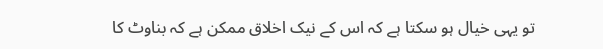تو یہی خیال ہو سکتا ہے کہ اس کے نیک اخلاق ممکن ہے کہ بناوٹ کا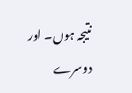نتیجہ ہوں۔ اور دوسرے